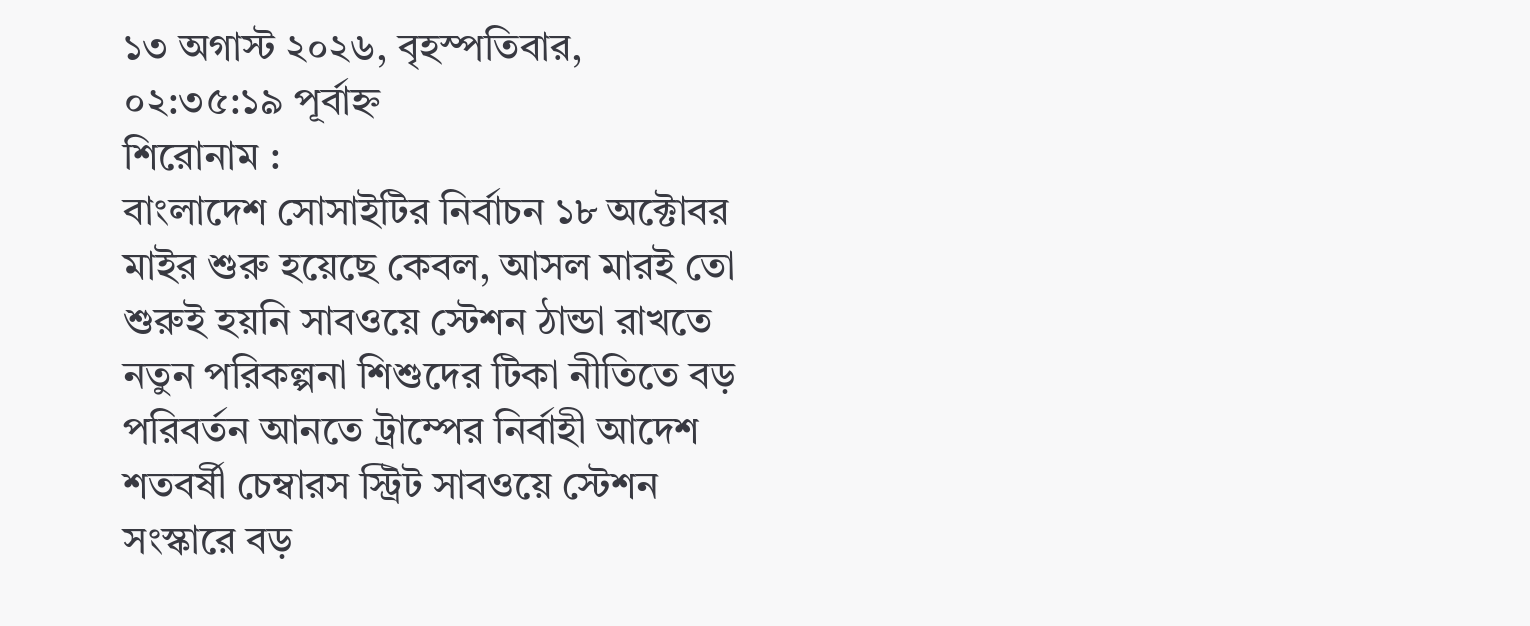১৩ অগাস্ট ২০২৬, বৃহস্পতিবার, ০২:৩৫:১৯ পূর্বাহ্ন
শিরোনাম :
বাংলাদেশ সোসাইটির নির্বাচন ১৮ অক্টোবর মাইর শুরু হয়েছে কেবল, আসল মারই তো শুরুই হয়নি সাবওয়ে স্টেশন ঠান্ডা রাখতে নতুন পরিকল্পনা শিশুদের টিকা নীতিতে বড় পরিবর্তন আনতে ট্রাম্পের নির্বাহী আদেশ শতবর্ষী চেম্বারস স্ট্রিট সাবওয়ে স্টেশন সংস্কারে বড়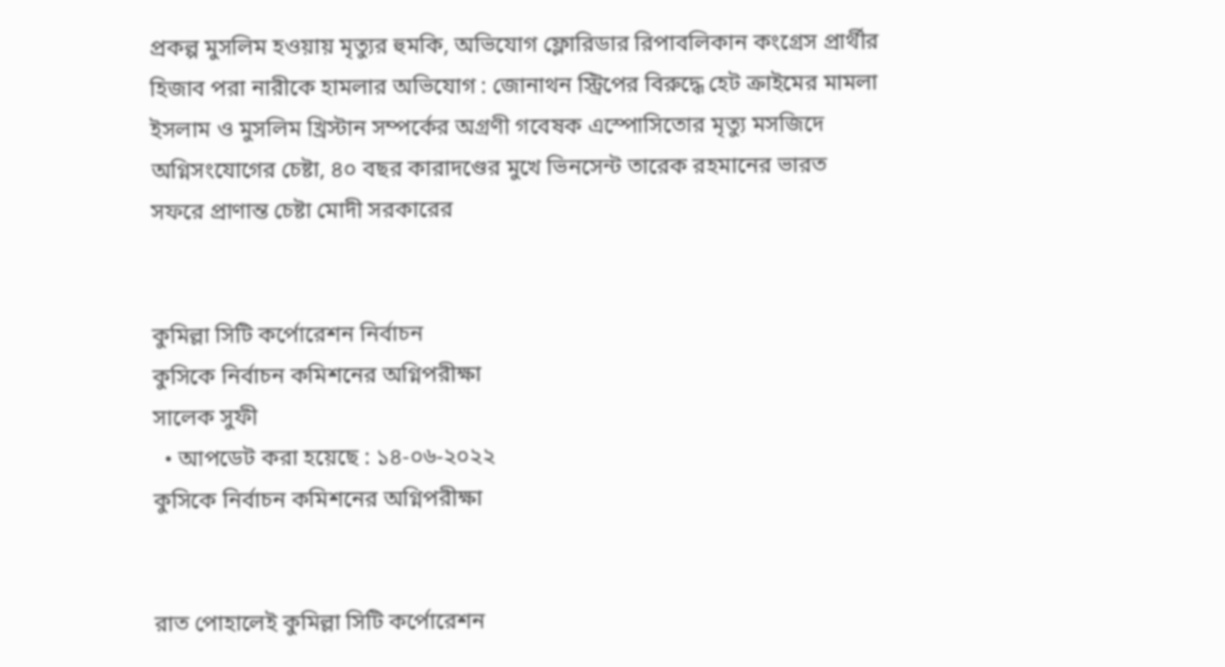প্রকল্প মুসলিম হওয়ায় মৃত্যুর হুমকি, অভিযোগ ফ্লোরিডার রিপাবলিকান কংগ্রেস প্রার্থীর হিজাব পরা নারীকে হামলার অভিযোগ : জোনাথন স্ট্রিপের বিরুদ্ধে হেট ক্রাইমের মামলা ইসলাম ও মুসলিম খ্রিস্টান সম্পর্কের অগ্রণী গবেষক এস্পোসিতোর মৃত্যু মসজিদে অগ্নিসংযোগের চেষ্টা, ৪০ বছর কারাদণ্ডের মুখে ভিনসেন্ট তারেক রহমানের ভারত সফরে প্রাণান্ত চেষ্টা মোদী সরকারের


কুমিল্লা সিটি কর্পোরেশন নির্বাচন
কুসিকে নির্বাচন কমিশনের অগ্নিপরীক্ষা
সালেক সুফী
  • আপডেট করা হয়েছে : ১৪-০৬-২০২২
কুসিকে নির্বাচন কমিশনের অগ্নিপরীক্ষা


রাত পোহালেই কুমিল্লা সিটি কর্পোরেশন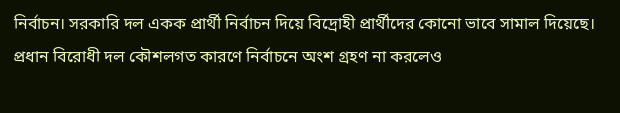নির্বাচন। সরকারি দল একক প্রার্থী নির্বাচন দিয়ে বিদ্রোহী প্রার্থীদের কোনো ভাবে সামাল দিয়েছে। প্রধান বিরোধী দল কৌশলগত কারণে নির্বাচনে অংশ গ্রহণ না করলেও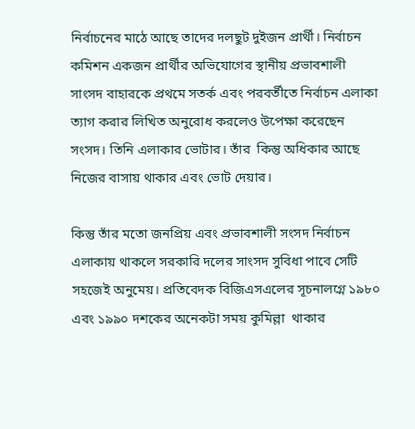নির্বাচনের মাঠে আছে তাদের দলছুট দুইজন প্রার্থী। নির্বাচন কমিশন একজন প্রার্থীর অভিযোগের স্থানীয় প্রভাবশালী সাংসদ বাহারকে প্রথমে সতর্ক এবং পরবর্তীতে নির্বাচন এলাকা ত্যাগ করার লিখিত অনুরোধ করলেও উপেক্ষা করেছেন সংসদ। তিনি এলাকার ভোটার। তাঁর  কিন্তু অধিকার আছে নিজের বাসায় থাকার এবং ভোট দেয়ার।

কিন্তু তাঁর মতো জনপ্রিয় এবং প্রভাবশালী সংসদ নির্বাচন এলাকায় থাকলে সরকারি দলের সাংসদ সুবিধা পাবে সেটি সহজেই অনুমেয়। প্রতিবেদক বিজিএসএলের সূচনালগ্নে ১৯৮০ এবং ১৯৯০ দশকের অনেকটা সময় কুমিল্লা  থাকার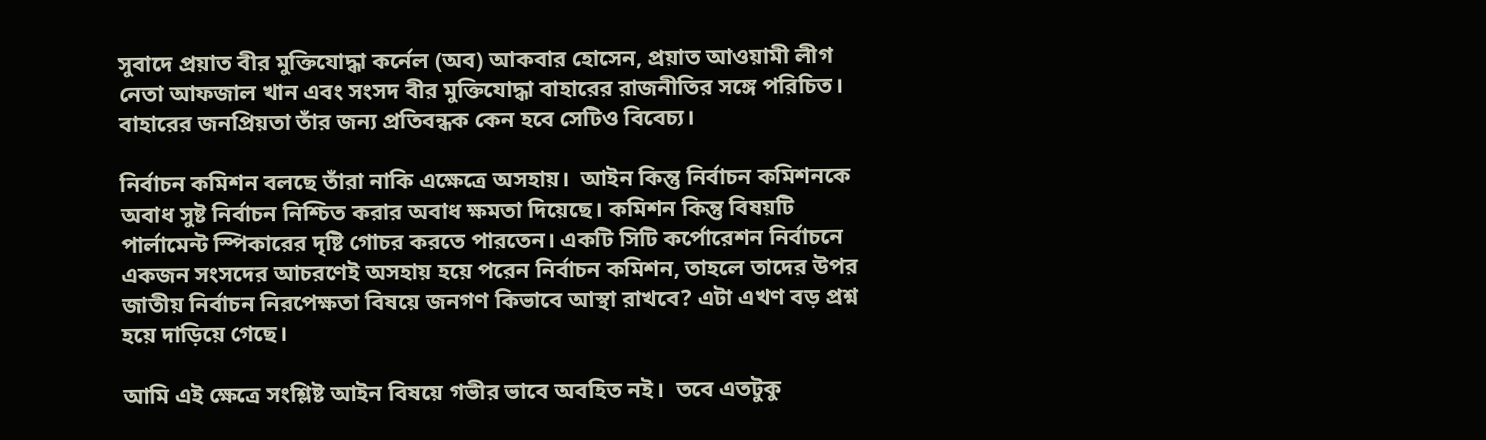সুবাদে প্রয়াত বীর মুক্তিযোদ্ধা কর্নেল (অব) আকবার হোসেন, প্রয়াত আওয়ামী লীগ নেতা আফজাল খান এবং সংসদ বীর মুক্তিযোদ্ধা বাহারের রাজনীতির সঙ্গে পরিচিত। বাহারের জনপ্রিয়তা তাঁর জন্য প্রতিবন্ধক কেন হবে সেটিও বিবেচ্য।

নির্বাচন কমিশন বলছে তাঁরা নাকি এক্ষেত্রে অসহায়।  আইন কিন্তু নির্বাচন কমিশনকে অবাধ সুষ্ট নির্বাচন নিশ্চিত করার অবাধ ক্ষমতা দিয়েছে। কমিশন কিন্তু বিষয়টি পার্লামেন্ট স্পিকারের দৃষ্টি গোচর করতে পারতেন। একটি সিটি কর্পোরেশন নির্বাচনে একজন সংসদের আচরণেই অসহায় হয়ে পরেন নির্বাচন কমিশন, তাহলে তাদের উপর জাতীয় নির্বাচন নিরপেক্ষতা বিষয়ে জনগণ কিভাবে আস্থা রাখবে? এটা এখণ বড় প্রশ্ন হয়ে দাড়িয়ে গেছে।

আমি এই ক্ষেত্রে সংশ্লিষ্ট আইন বিষয়ে গভীর ভাবে অবহিত নই।  তবে এতটুকু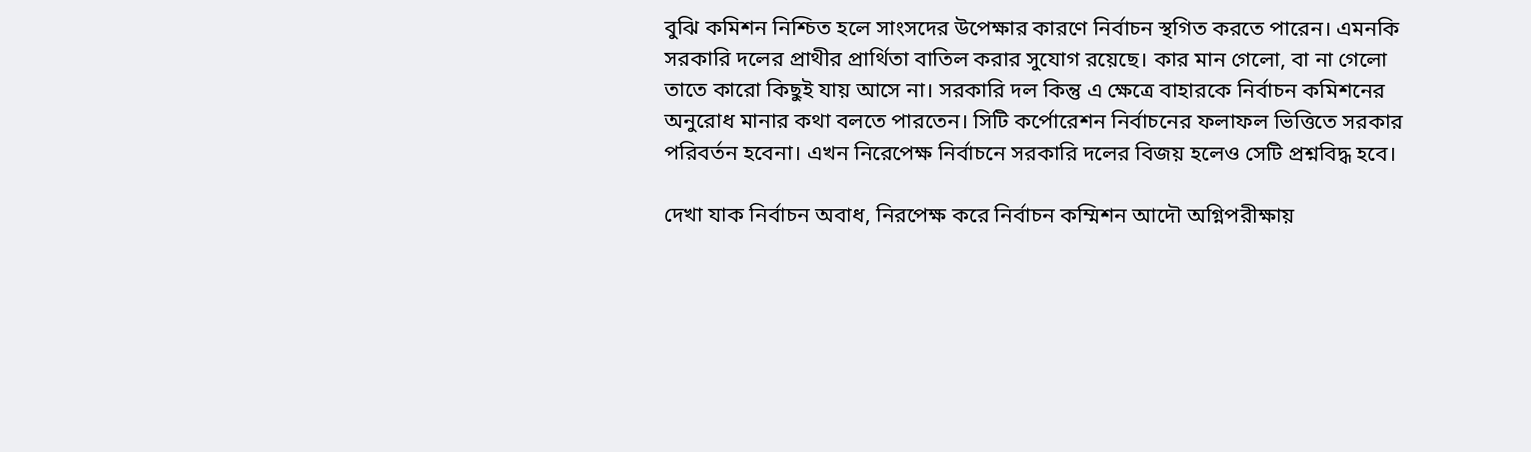বুঝি কমিশন নিশ্চিত হলে সাংসদের উপেক্ষার কারণে নির্বাচন স্থগিত করতে পারেন। এমনকি সরকারি দলের প্রাথীর প্রার্থিতা বাতিল করার সুযোগ রয়েছে। কার মান গেলো, বা না গেলো তাতে কারো কিছুই যায় আসে না। সরকারি দল কিন্তু এ ক্ষেত্রে বাহারকে নির্বাচন কমিশনের অনুরোধ মানার কথা বলতে পারতেন। সিটি কর্পোরেশন নির্বাচনের ফলাফল ভিত্তিতে সরকার পরিবর্তন হবেনা। এখন নিরেপেক্ষ নির্বাচনে সরকারি দলের বিজয় হলেও সেটি প্রশ্নবিদ্ধ হবে।

দেখা যাক নির্বাচন অবাধ, নিরপেক্ষ করে নির্বাচন কম্মিশন আদৌ অগ্নিপরীক্ষায়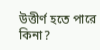উত্তীর্ণ হতে পারে কিনা?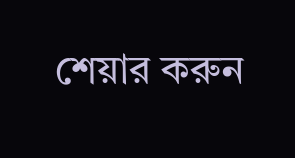শেয়ার করুন